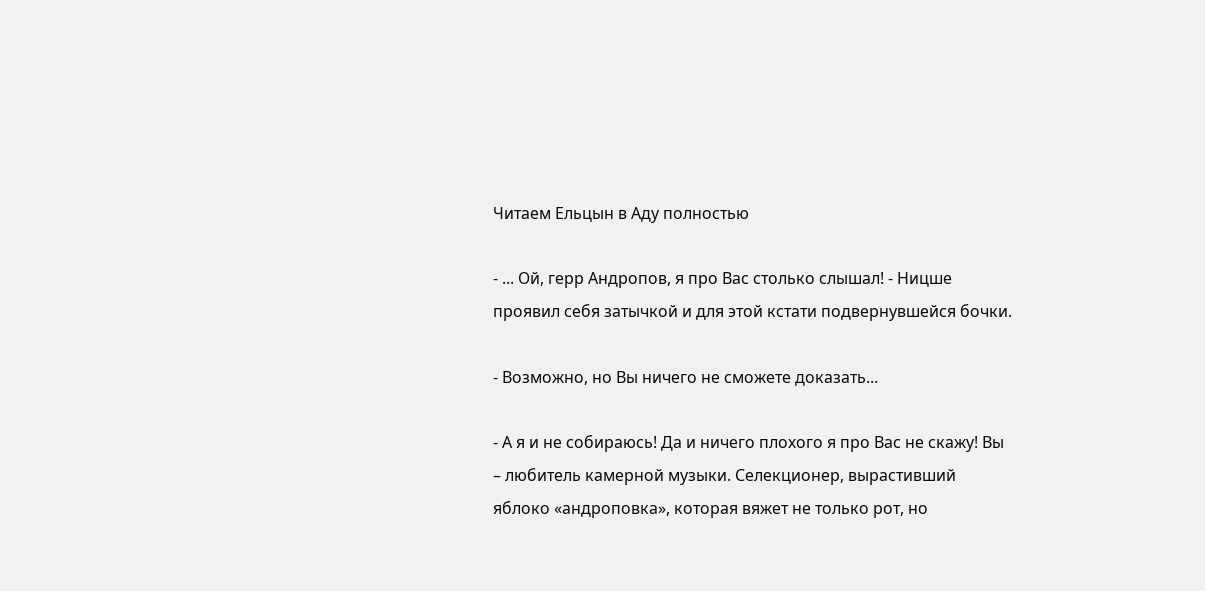Читаем Ельцын в Аду полностью

- ... Ой, герр Андропов, я про Вас столько слышал! - Ницше проявил себя затычкой и для этой кстати подвернувшейся бочки.

- Возможно, но Вы ничего не сможете доказать...

- А я и не собираюсь! Да и ничего плохого я про Вас не скажу! Вы – любитель камерной музыки. Селекционер, вырастивший яблоко «андроповка», которая вяжет не только рот, но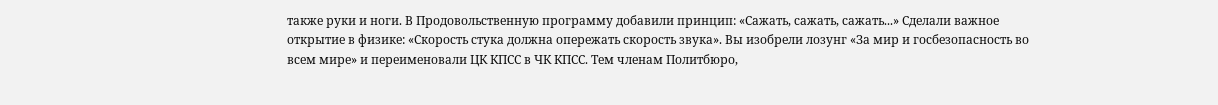также руки и ноги. В Продовольственную программу добавили принцип: «Сажать, сажать, сажать...» Сделали важное открытие в физике: «Скорость стука должна опережать скорость звука». Вы изобрели лозунг «За мир и госбезопасность во всем мире» и переименовали ЦК КПСС в ЧК КПСС. Тем членам Политбюро,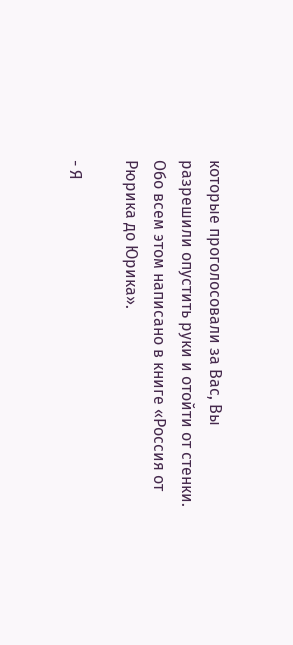которые проголосовали за Вас, Вы разрешили опустить руки и отойти от стенки. Обо всем этом написано в книге «Россия от Рюрика до Юрика».

- Я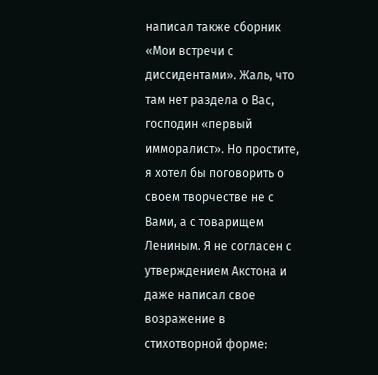написал также сборник «Мои встречи с диссидентами». Жаль, что там нет раздела о Вас, господин «первый имморалист». Но простите, я хотел бы поговорить о своем творчестве не с Вами, а с товарищем Лениным. Я не согласен с утверждением Акстона и даже написал свое возражение в стихотворной форме: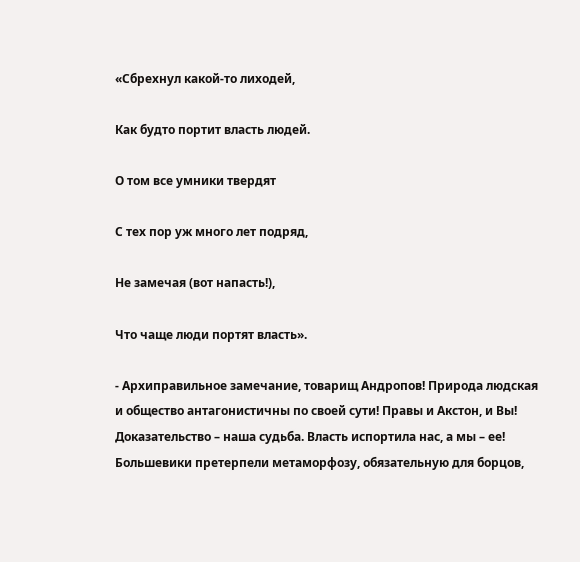«Сбрехнул какой-то лиходей,

Как будто портит власть людей.

О том все умники твердят

С тех пор уж много лет подряд,

Не замечая (вот напасть!),

Что чаще люди портят власть».

- Архиправильное замечание, товарищ Андропов! Природа людская и общество антагонистичны по своей сути! Правы и Акстон, и Вы! Доказательство – наша судьба. Власть испортила нас, а мы – ее! Большевики претерпели метаморфозу, обязательную для борцов,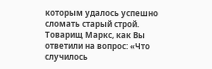которым удалось успешно сломать старый строй. Товарищ Маркс, как Вы ответили на вопрос: «Что случилось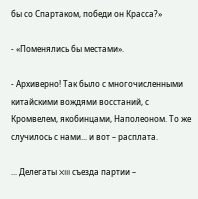бы со Спартаком, победи он Красса?»

- «Поменялись бы местами».

- Архиверно! Так было с многочисленными китайскими вождями восстаний, с Кромвелем, якобинцами, Наполеоном. То же случилось с нами... и вот – расплата.

... Делегаты XIII съезда партии –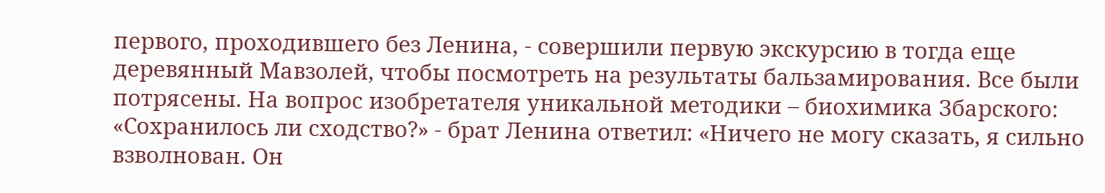первого, проходившего без Ленина, - совершили первую экскурсию в тогда еще деревянный Мавзолей, чтобы посмотреть на результаты бальзамирования. Все были потрясены. На вопрос изобретателя уникальной методики – биохимика Збарского: «Сохранилось ли сходство?» - брат Ленина ответил: «Ничего не могу сказать, я сильно взволнован. Он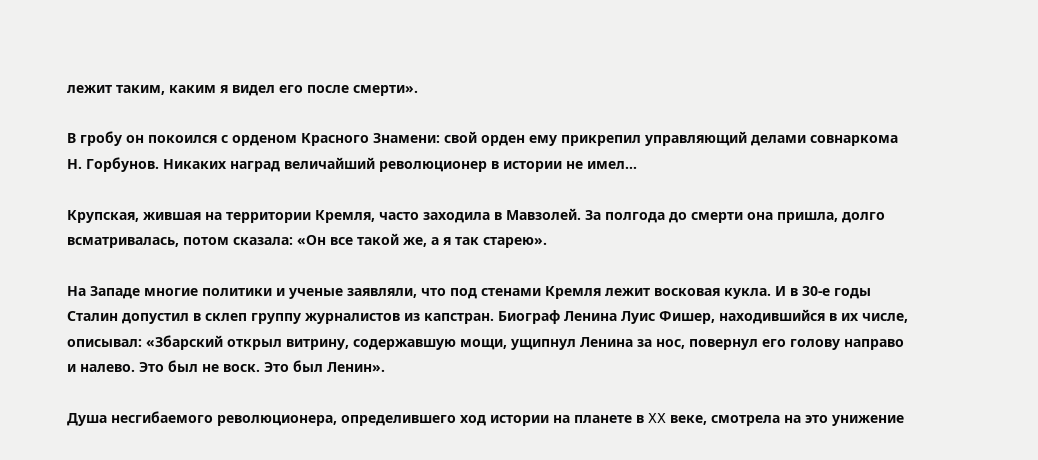лежит таким, каким я видел его после смерти».

В гробу он покоился с орденом Красного Знамени: свой орден ему прикрепил управляющий делами совнаркома Н. Горбунов. Никаких наград величайший революционер в истории не имел...

Крупская, жившая на территории Кремля, часто заходила в Мавзолей. За полгода до смерти она пришла, долго всматривалась, потом сказала: «Он все такой же, а я так старею».

На Западе многие политики и ученые заявляли, что под стенами Кремля лежит восковая кукла. И в 30-е годы Сталин допустил в склеп группу журналистов из капстран. Биограф Ленина Луис Фишер, находившийся в их числе, описывал: «Збарский открыл витрину, содержавшую мощи, ущипнул Ленина за нос, повернул его голову направо и налево. Это был не воск. Это был Ленин».

Душа несгибаемого революционера, определившего ход истории на планете в XX веке, смотрела на это унижение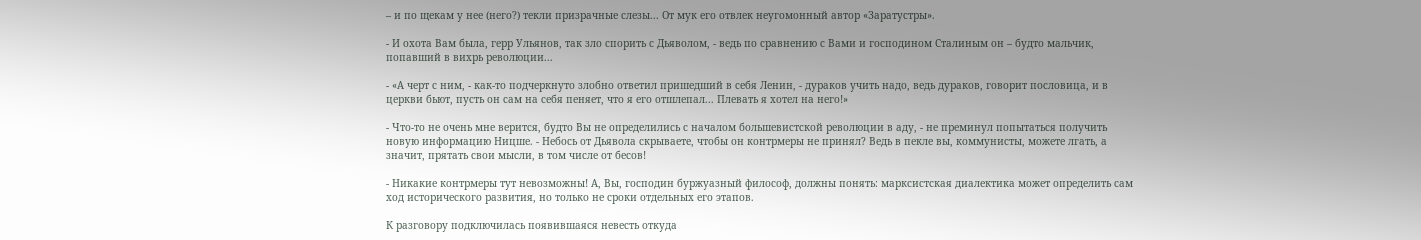– и по щекам у нее (него?) текли призрачные слезы... От мук его отвлек неугомонный автор «Заратустры».

- И охота Вам была, герр Ульянов, так зло спорить с Дьяволом, - ведь по сравнению с Вами и господином Сталиным он – будто мальчик, попавший в вихрь революции...

- «А черт с ним, - как-то подчеркнуто злобно ответил пришедший в себя Ленин, - дураков учить надо, ведь дураков, говорит пословица, и в церкви бьют, пусть он сам на себя пеняет, что я его отшлепал... Плевать я хотел на него!»

- Что-то не очень мне верится, будто Вы не определились с началом большевистской революции в аду, - не преминул попытаться получить новую информацию Ницше. - Небось от Дьявола скрываете, чтобы он контрмеры не принял? Ведь в пекле вы, коммунисты, можете лгать, а значит, прятать свои мысли, в том числе от бесов!

- Никакие контрмеры тут невозможны! А, Вы, господин буржуазный философ, должны понять: марксистская диалектика может определить сам ход исторического развития, но только не сроки отдельных его этапов.

К разговору подключилась появившаяся невесть откуда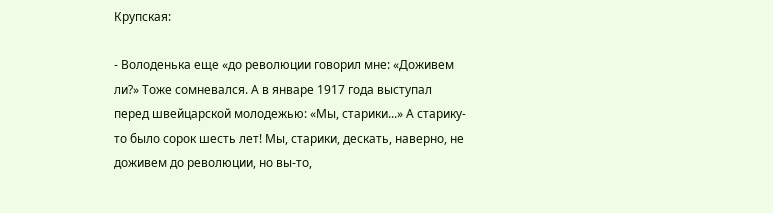Крупская:

- Володенька еще «до революции говорил мне: «Доживем ли?» Тоже сомневался. А в январе 1917 года выступал перед швейцарской молодежью: «Мы, старики...» А старику-то было сорок шесть лет! Мы, старики, дескать, наверно, не доживем до революции, но вы-то,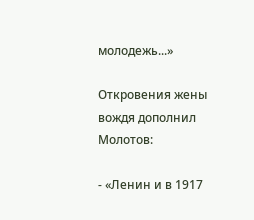молодежь...»

Откровения жены вождя дополнил Молотов:

- «Ленин и в 1917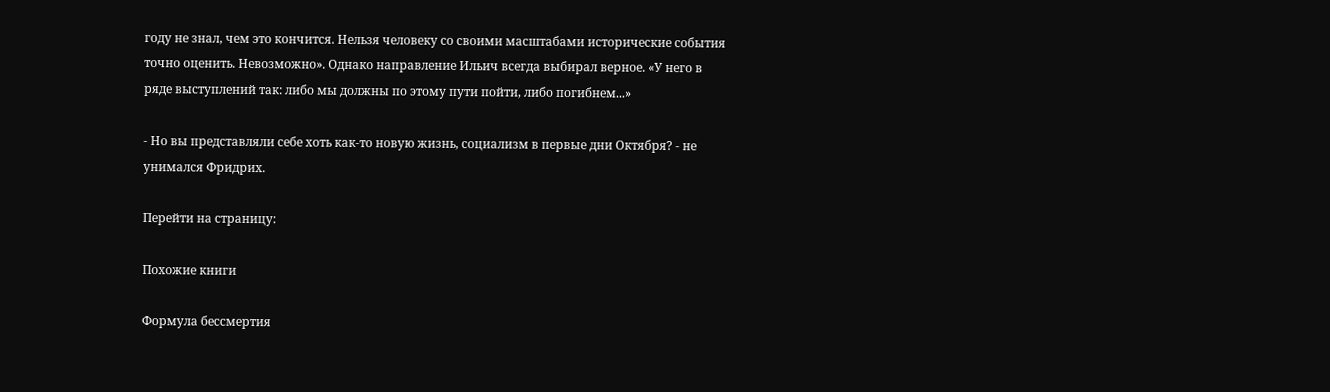году не знал, чем это кончится. Нельзя человеку со своими масштабами исторические события точно оценить. Невозможно». Однако направление Ильич всегда выбирал верное. «У него в ряде выступлений так: либо мы должны по этому пути пойти, либо погибнем...»

- Но вы представляли себе хоть как-то новую жизнь, социализм в первые дни Октября? - не унимался Фридрих.

Перейти на страницу:

Похожие книги

Формула бессмертия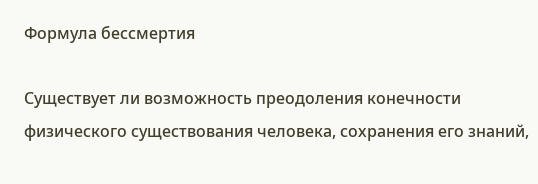Формула бессмертия

Существует ли возможность преодоления конечности физического существования человека, сохранения его знаний,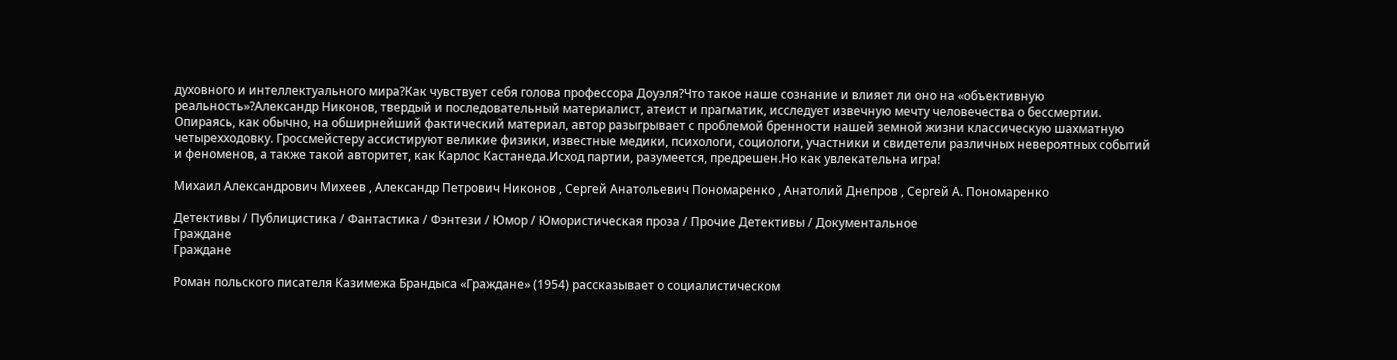духовного и интеллектуального мира?Как чувствует себя голова профессора Доуэля?Что такое наше сознание и влияет ли оно на «объективную реальность»?Александр Никонов, твердый и последовательный материалист, атеист и прагматик, исследует извечную мечту человечества о бессмертии. Опираясь, как обычно, на обширнейший фактический материал, автор разыгрывает с проблемой бренности нашей земной жизни классическую шахматную четырехходовку. Гроссмейстеру ассистируют великие физики, известные медики, психологи, социологи, участники и свидетели различных невероятных событий и феноменов, а также такой авторитет, как Карлос Кастанеда.Исход партии, разумеется, предрешен.Но как увлекательна игра!

Михаил Александрович Михеев , Александр Петрович Никонов , Сергей Анатольевич Пономаренко , Анатолий Днепров , Сергей А. Пономаренко

Детективы / Публицистика / Фантастика / Фэнтези / Юмор / Юмористическая проза / Прочие Детективы / Документальное
Граждане
Граждане

Роман польского писателя Казимежа Брандыса «Граждане» (1954) рассказывает о социалистическом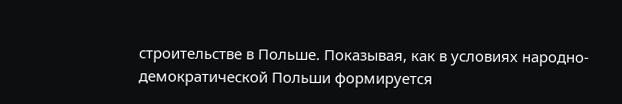строительстве в Польше. Показывая, как в условиях народно-демократической Польши формируется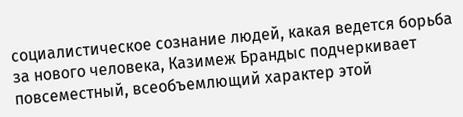социалистическое сознание людей, какая ведется борьба за нового человека, Казимеж Брандыс подчеркивает повсеместный, всеобъемлющий характер этой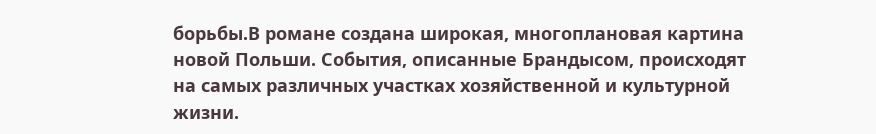борьбы.В романе создана широкая, многоплановая картина новой Польши. События, описанные Брандысом, происходят на самых различных участках хозяйственной и культурной жизни.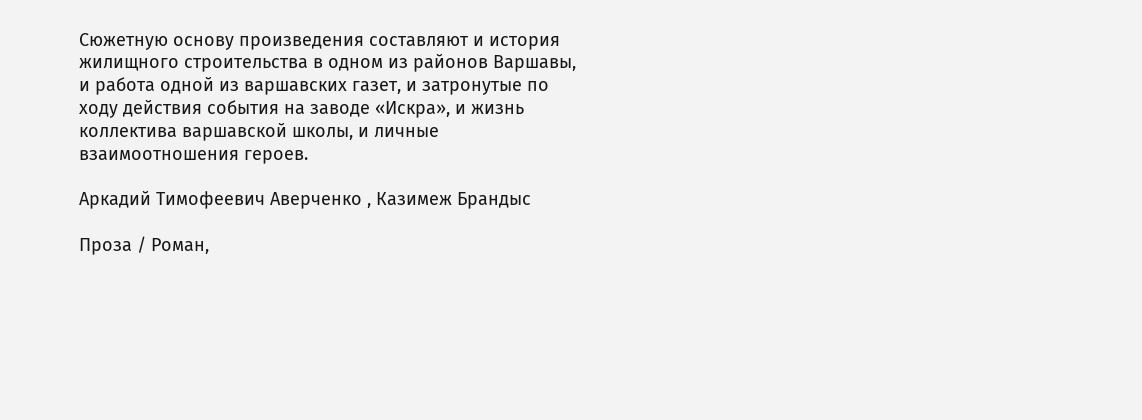Сюжетную основу произведения составляют и история жилищного строительства в одном из районов Варшавы, и работа одной из варшавских газет, и затронутые по ходу действия события на заводе «Искра», и жизнь коллектива варшавской школы, и личные взаимоотношения героев.

Аркадий Тимофеевич Аверченко , Казимеж Брандыс

Проза / Роман,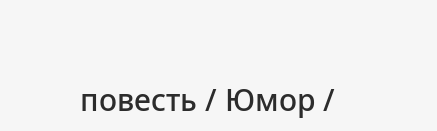повесть / Юмор /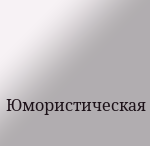Юмористическая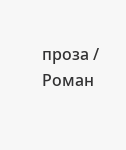проза / Роман